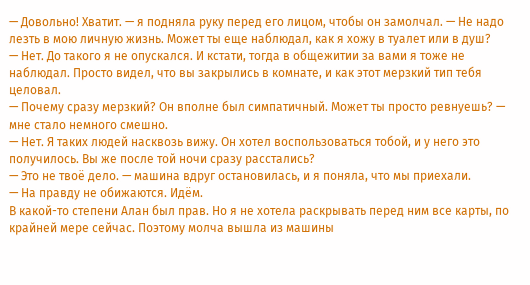— Довольно! Хватит. — я подняла руку перед его лицом, чтобы он замолчал. — Не надо лезть в мою личную жизнь. Может ты еще наблюдал, как я хожу в туалет или в душ?
— Нет. До такого я не опускался. И кстати, тогда в общежитии за вами я тоже не наблюдал. Просто видел, что вы закрылись в комнате, и как этот мерзкий тип тебя целовал.
— Почему сразу мерзкий? Он вполне был симпатичный. Может ты просто ревнуешь? — мне стало немного смешно.
— Нет. Я таких людей насквозь вижу. Он хотел воспользоваться тобой, и у него это получилось. Вы же после той ночи сразу расстались?
— Это не твоё дело. — машина вдруг остановилась, и я поняла, что мы приехали.
— На правду не обижаются. Идём.
В какой-то степени Алан был прав. Но я не хотела раскрывать перед ним все карты, по крайней мере сейчас. Поэтому молча вышла из машины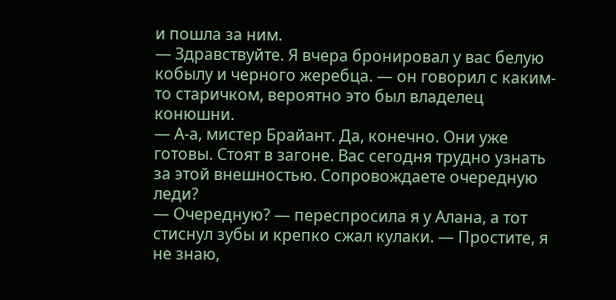и пошла за ним.
— Здравствуйте. Я вчера бронировал у вас белую кобылу и черного жеребца. — он говорил с каким-то старичком, вероятно это был владелец конюшни.
— А-а, мистер Брайант. Да, конечно. Они уже готовы. Стоят в загоне. Вас сегодня трудно узнать за этой внешностью. Сопровождаете очередную леди?
— Очередную? — переспросила я у Алана, а тот стиснул зубы и крепко сжал кулаки. — Простите, я не знаю,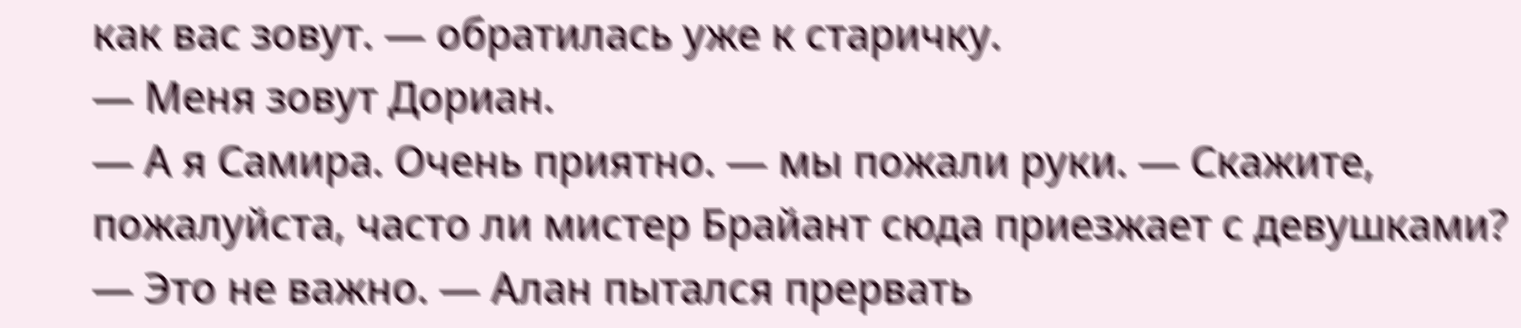как вас зовут. — обратилась уже к старичку.
— Меня зовут Дориан.
— А я Самира. Очень приятно. — мы пожали руки. — Скажите, пожалуйста, часто ли мистер Брайант сюда приезжает с девушками?
— Это не важно. — Алан пытался прервать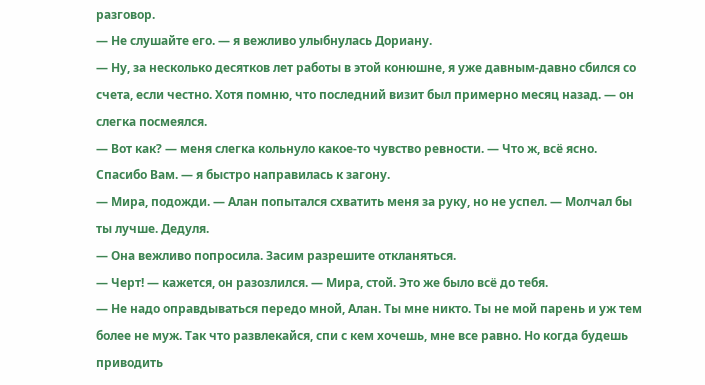разговор.
— Не слушайте его. — я вежливо улыбнулась Дориану.
— Ну, за несколько десятков лет работы в этой конюшне, я уже давным-давно сбился со счета, если честно. Хотя помню, что последний визит был примерно месяц назад. — он слегка посмеялся.
— Вот как? — меня слегка кольнуло какое-то чувство ревности. — Что ж, всë ясно. Спасибо Вам. — я быстро направилась к загону.
— Мира, подожди. — Алан попытался схватить меня за руку, но не успел. — Молчал бы ты лучше. Дедуля.
— Она вежливо попросила. Засим разрешите откланяться.
— Черт! — кажется, он разозлился. — Мира, стой. Это же было всё до тебя.
— Не надо оправдываться передо мной, Алан. Ты мне никто. Ты не мой парень и уж тем более не муж. Так что развлекайся, спи с кем хочешь, мне все равно. Но когда будешь приводить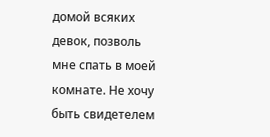домой всяких девок, позволь мне спать в моей комнате. Не хочу быть свидетелем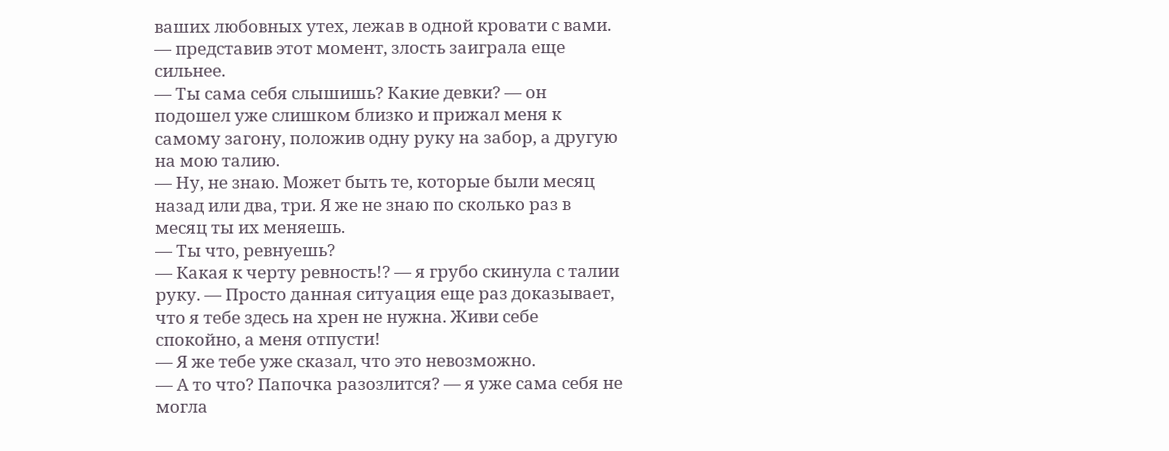ваших любовных утех, лежав в одной кровати с вами. — представив этот момент, злость заиграла еще сильнее.
— Ты сама себя слышишь? Какие девки? — он подошел уже слишком близко и прижал меня к самому загону, положив одну руку на забор, а другую на мою талию.
— Ну, не знаю. Может быть те, которые были месяц назад или два, три. Я же не знаю по сколько раз в месяц ты их меняешь.
— Ты что, ревнуешь?
— Какая к черту ревность!? — я грубо скинула с талии руку. — Просто данная ситуация еще раз доказывает, что я тебе здесь на хрен не нужна. Живи себе спокойно, а меня отпусти!
— Я же тебе уже сказал, что это невозможно.
— А то что? Папочка разозлится? — я уже сама себя не могла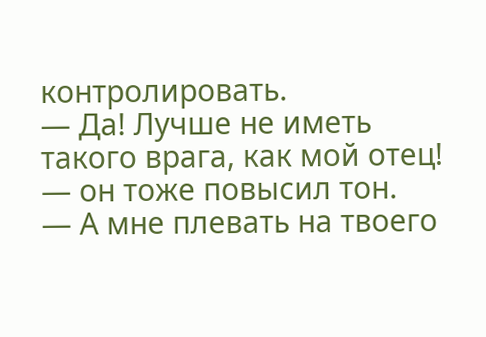контролировать.
— Да! Лучше не иметь такого врага, как мой отец! — он тоже повысил тон.
— А мне плевать на твоего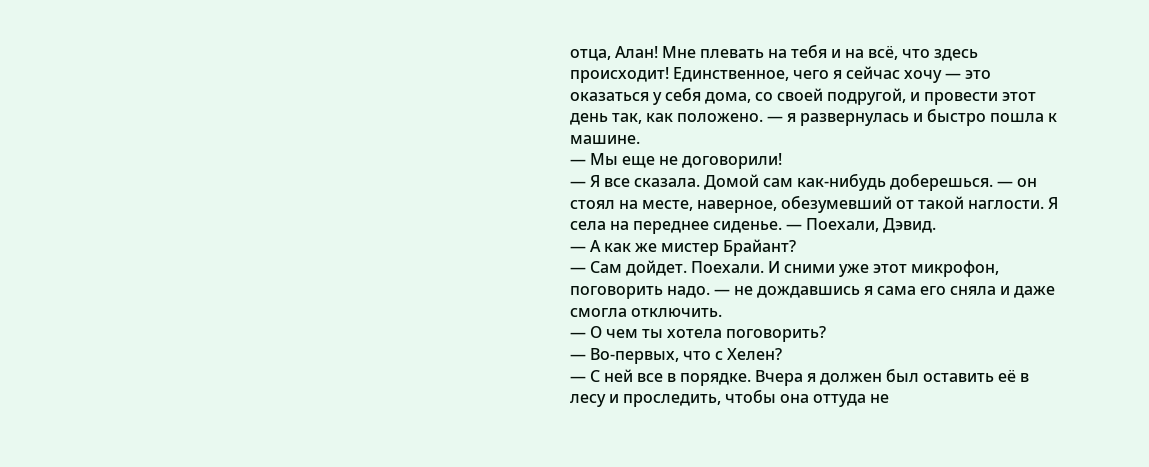отца, Алан! Мне плевать на тебя и на всё, что здесь происходит! Единственное, чего я сейчас хочу — это оказаться у себя дома, со своей подругой, и провести этот день так, как положено. — я развернулась и быстро пошла к машине.
— Мы еще не договорили!
— Я все сказала. Домой сам как-нибудь доберешься. — он стоял на месте, наверное, обезумевший от такой наглости. Я села на переднее сиденье. — Поехали, Дэвид.
— А как же мистер Брайант?
— Сам дойдет. Поехали. И сними уже этот микрофон, поговорить надо. — не дождавшись я сама его сняла и даже смогла отключить.
— О чем ты хотела поговорить?
— Во-первых, что с Хелен?
— С ней все в порядке. Вчера я должен был оставить её в лесу и проследить, чтобы она оттуда не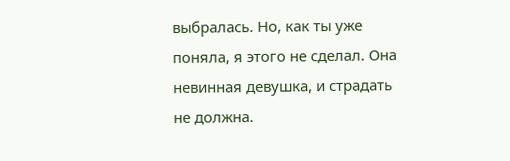выбралась. Но, как ты уже поняла, я этого не сделал. Она невинная девушка, и страдать не должна.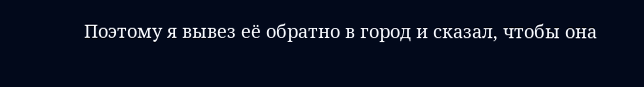Поэтому я вывез её обратно в город и сказал, чтобы она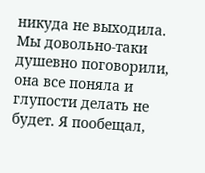никуда не выходила. Мы довольно-таки душевно поговорили, она все поняла и глупости делать не будет. Я пообещал,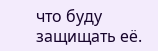что буду защищать её.